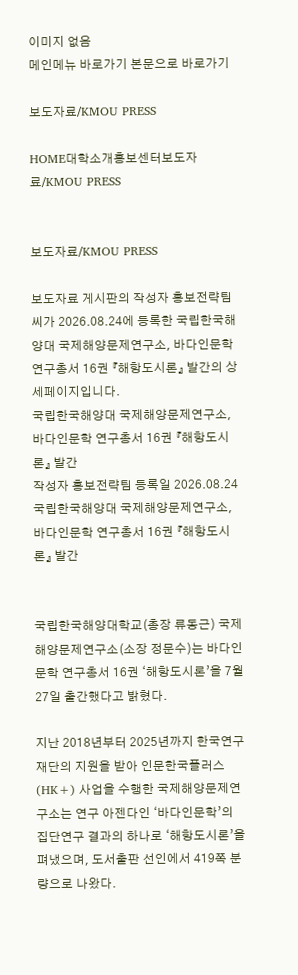이미지 없음
메인메뉴 바로가기 본문으로 바로가기

보도자료/KMOU PRESS

HOME대학소개홍보센터보도자료/KMOU PRESS


보도자료/KMOU PRESS

보도자료 게시판의 작성자 홍보전략팀씨가 2026.08.24에 등록한 국립한국해양대 국제해양문제연구소, 바다인문학 연구총서 16권 『해항도시론』 발간의 상세페이지입니다.
국립한국해양대 국제해양문제연구소, 바다인문학 연구총서 16권 『해항도시론』 발간
작성자 홍보전략팀 등록일 2026.08.24
국립한국해양대 국제해양문제연구소, 바다인문학 연구총서 16권 『해항도시론』 발간


국립한국해양대학교(총장 류동근) 국제해양문제연구소(소장 정문수)는 바다인문학 연구총서 16권 ‘해항도시론’을 7월 27일 출간했다고 밝혔다.

지난 2018년부터 2025년까지 한국연구재단의 지원을 받아 인문한국플러스(HK+) 사업을 수행한 국제해양문제연구소는 연구 아젠다인 ‘바다인문학’의 집단연구 결과의 하나로 ‘해항도시론’을 펴냈으며, 도서출판 선인에서 419쪽 분량으로 나왔다.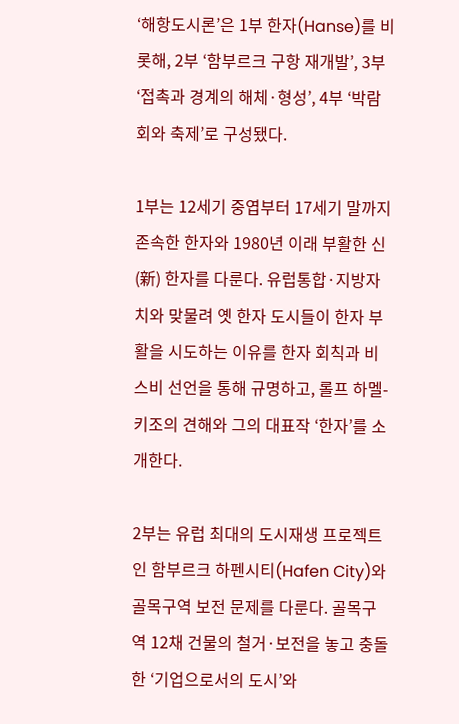‘해항도시론’은 1부 한자(Hanse)를 비롯해, 2부 ‘함부르크 구항 재개발’, 3부 ‘접촉과 경계의 해체·형성’, 4부 ‘박람회와 축제’로 구성됐다.

1부는 12세기 중엽부터 17세기 말까지 존속한 한자와 1980년 이래 부활한 신(新) 한자를 다룬다. 유럽통합·지방자치와 맞물려 옛 한자 도시들이 한자 부활을 시도하는 이유를 한자 회칙과 비스비 선언을 통해 규명하고, 롤프 하멜-키조의 견해와 그의 대표작 ‘한자’를 소개한다.

2부는 유럽 최대의 도시재생 프로젝트인 함부르크 하펜시티(Hafen City)와 골목구역 보전 문제를 다룬다. 골목구역 12채 건물의 철거·보전을 놓고 충돌한 ‘기업으로서의 도시’와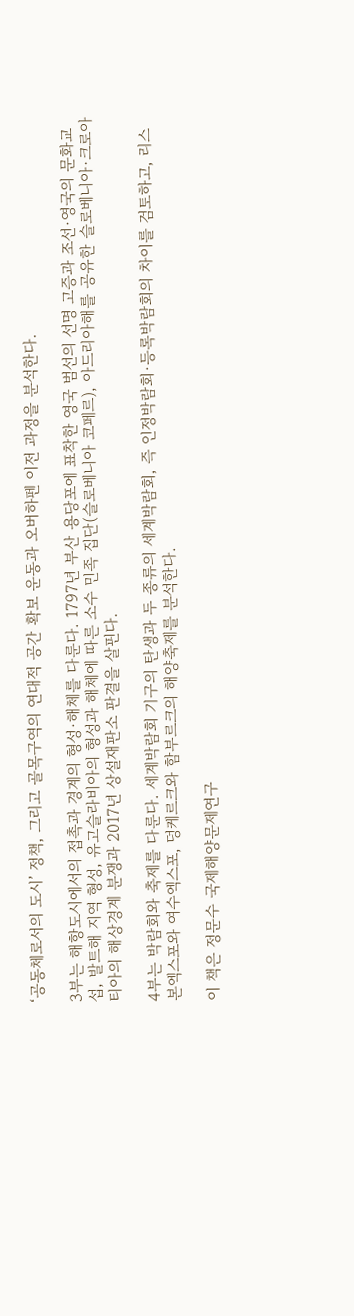‘공동체로서의 도시’ 정책, 그리고 골목구역의 연대적 공간 확보 운동과 오버하펜 이전 과정을 분석한다.

3부는 해항도시에서의 접촉과 경계의 형성·해체를 다룬다. 1797년 부산 용당포에 표착한 영국 범선의 선명 고증과 조선·영국의 문화교섭, 발트해 지역 형성, 유고슬라비아의 형성과 해체에 따른 소수 민족 집단(슬로베니아 코페르), 아드리아해를 공유한 슬로베니아·크로아티아의 해상경계 분쟁과 2017년 상설재판소 판결을 살핀다.

4부는 박람회와 축제를 다룬다. 세계박람회 기구의 탄생과 두 종류의 세계박람회, 즉 인정박람회·등록박람회의 차이를 검토하고, 리스본엑스포와 여수엑스포, 덩케르크와 함부르크의 해양축제를 분석한다.

이 책은 정문수 국제해양문제연구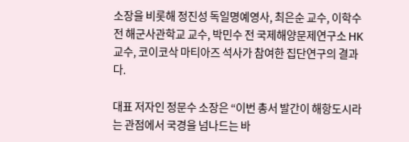소장을 비롯해 정진성 독일명예영사, 최은순 교수, 이학수 전 해군사관학교 교수, 박민수 전 국제해양문제연구소 HK교수, 코이코삭 마티아즈 석사가 참여한 집단연구의 결과다.

대표 저자인 정문수 소장은 “이번 총서 발간이 해항도시라는 관점에서 국경을 넘나드는 바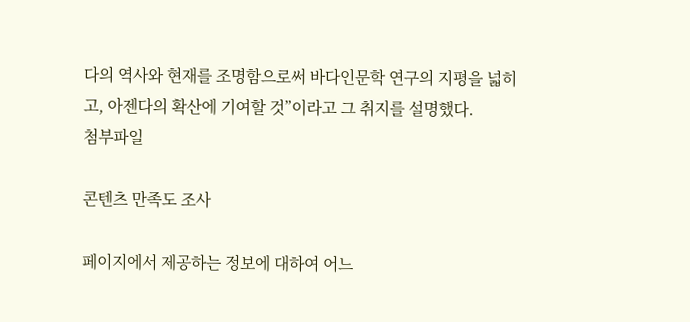다의 역사와 현재를 조명함으로써 바다인문학 연구의 지평을 넓히고, 아젠다의 확산에 기여할 것”이라고 그 취지를 설명했다.
첨부파일

콘텐츠 만족도 조사

페이지에서 제공하는 정보에 대하여 어느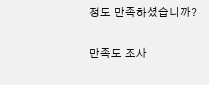정도 만족하셨습니까?

만족도 조사